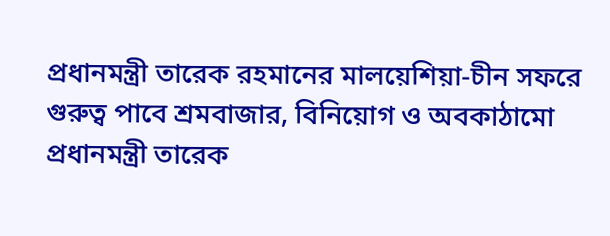প্রধানমন্ত্রী তারেক রহমানের মালয়েশিয়া-চীন সফরে গুরুত্ব পাবে শ্রমবাজার, বিনিয়োগ ও অবকাঠামো
প্রধানমন্ত্রী তারেক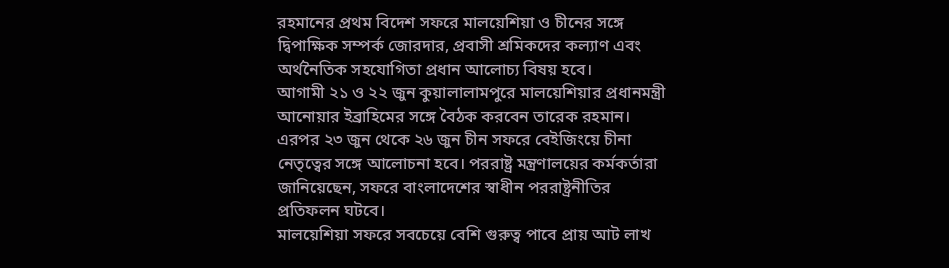রহমানের প্রথম বিদেশ সফরে মালয়েশিয়া ও চীনের সঙ্গে দ্বিপাক্ষিক সম্পর্ক জোরদার, প্রবাসী শ্রমিকদের কল্যাণ এবং অর্থনৈতিক সহযোগিতা প্রধান আলোচ্য বিষয় হবে।
আগামী ২১ ও ২২ জুন কুয়ালালামপুরে মালয়েশিয়ার প্রধানমন্ত্রী আনোয়ার ইব্রাহিমের সঙ্গে বৈঠক করবেন তারেক রহমান। এরপর ২৩ জুন থেকে ২৬ জুন চীন সফরে বেইজিংয়ে চীনা নেতৃত্বের সঙ্গে আলোচনা হবে। পররাষ্ট্র মন্ত্রণালয়ের কর্মকর্তারা জানিয়েছেন, সফরে বাংলাদেশের স্বাধীন পররাষ্ট্রনীতির প্রতিফলন ঘটবে।
মালয়েশিয়া সফরে সবচেয়ে বেশি গুরুত্ব পাবে প্রায় আট লাখ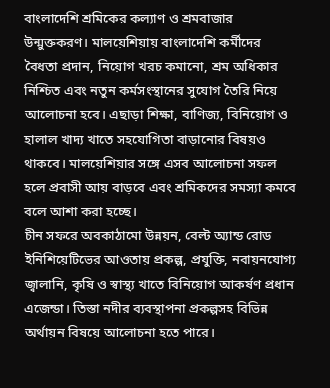বাংলাদেশি শ্রমিকের কল্যাণ ও শ্রমবাজার উন্মুক্তকরণ। মালয়েশিয়ায় বাংলাদেশি কর্মীদের বৈধতা প্রদান, নিয়োগ খরচ কমানো, শ্রম অধিকার নিশ্চিত এবং নতুন কর্মসংস্থানের সুযোগ তৈরি নিয়ে আলোচনা হবে। এছাড়া শিক্ষা, বাণিজ্য, বিনিয়োগ ও হালাল খাদ্য খাতে সহযোগিতা বাড়ানোর বিষয়ও থাকবে। মালয়েশিয়ার সঙ্গে এসব আলোচনা সফল হলে প্রবাসী আয় বাড়বে এবং শ্রমিকদের সমস্যা কমবে বলে আশা করা হচ্ছে।
চীন সফরে অবকাঠামো উন্নয়ন, বেল্ট অ্যান্ড রোড ইনিশিয়েটিভের আওতায় প্রকল্প, প্রযুক্তি, নবায়নযোগ্য জ্বালানি, কৃষি ও স্বাস্থ্য খাতে বিনিয়োগ আকর্ষণ প্রধান এজেন্ডা। তিস্তা নদীর ব্যবস্থাপনা প্রকল্পসহ বিভিন্ন অর্থায়ন বিষয়ে আলোচনা হতে পারে।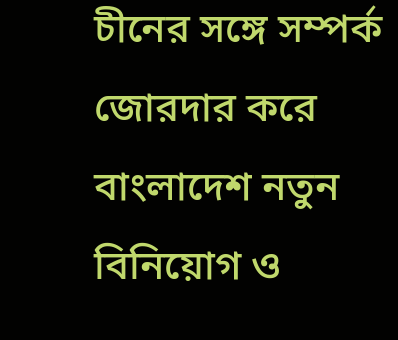চীনের সঙ্গে সম্পর্ক জোরদার করে বাংলাদেশ নতুন বিনিয়োগ ও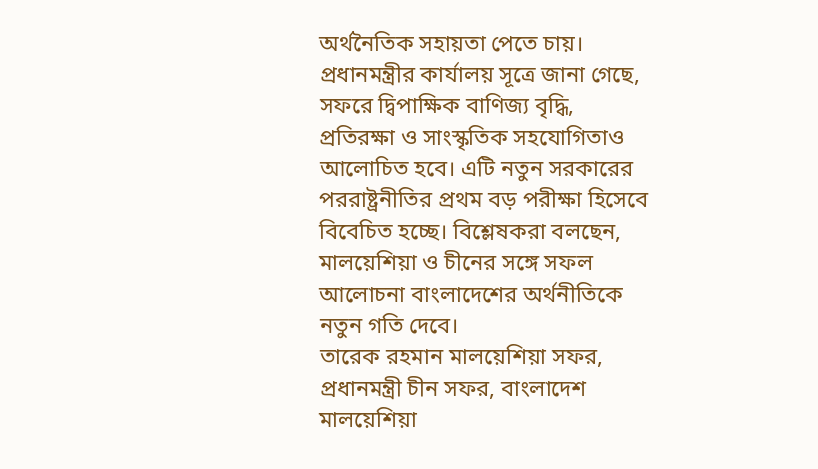অর্থনৈতিক সহায়তা পেতে চায়।
প্রধানমন্ত্রীর কার্যালয় সূত্রে জানা গেছে, সফরে দ্বিপাক্ষিক বাণিজ্য বৃদ্ধি, প্রতিরক্ষা ও সাংস্কৃতিক সহযোগিতাও আলোচিত হবে। এটি নতুন সরকারের পররাষ্ট্রনীতির প্রথম বড় পরীক্ষা হিসেবে বিবেচিত হচ্ছে। বিশ্লেষকরা বলছেন, মালয়েশিয়া ও চীনের সঙ্গে সফল আলোচনা বাংলাদেশের অর্থনীতিকে নতুন গতি দেবে।
তারেক রহমান মালয়েশিয়া সফর, প্রধানমন্ত্রী চীন সফর, বাংলাদেশ মালয়েশিয়া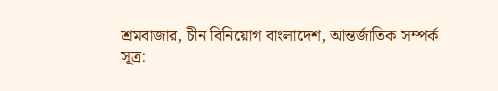শ্রমবাজার, চীন বিনিয়োগ বাংলাদেশ, আন্তর্জাতিক সম্পর্ক
সূত্র: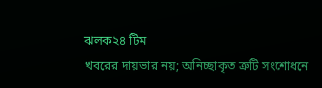ঝলক২৪ টিম
খবরের দায়ভার নয়; অনিচ্ছাকৃত ত্রুটি সংশোধনে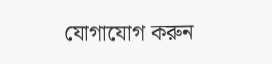যোগাযোগ করুন